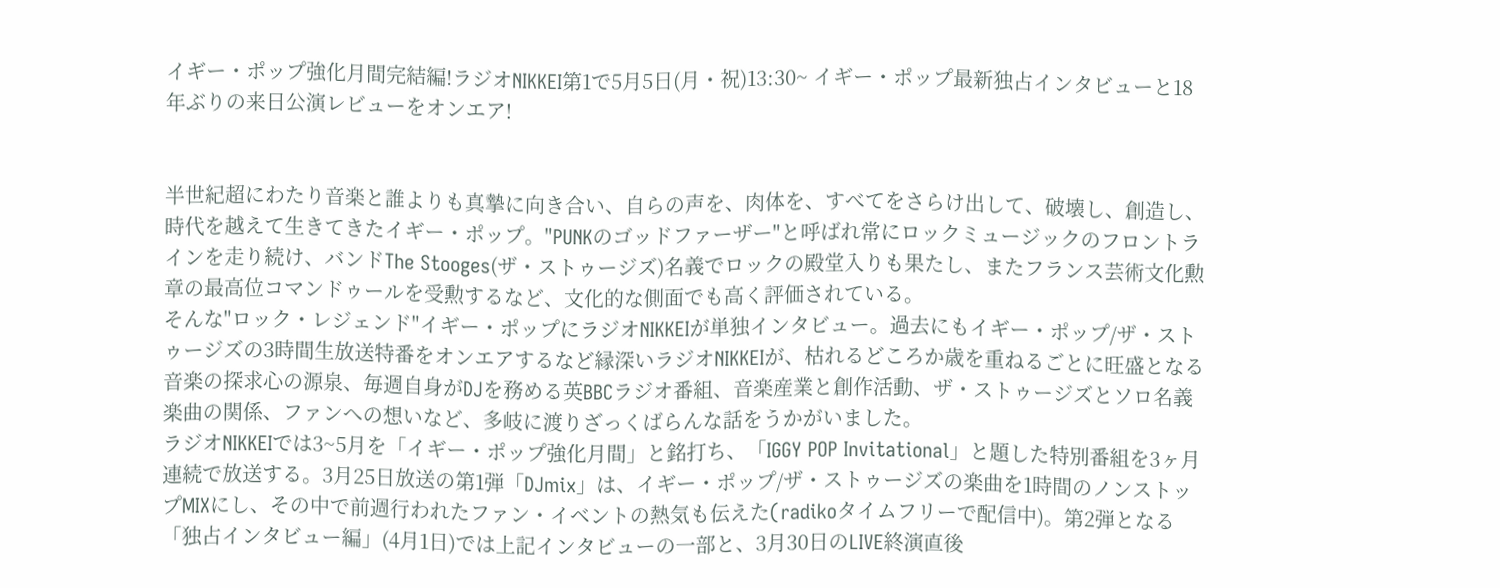イギー・ポップ強化月間完結編!ラジオNIKKEI第1で5月5日(月・祝)13:30~ イギー・ポップ最新独占インタビューと18年ぶりの来日公演レビューをオンエア!


半世紀超にわたり音楽と誰よりも真摯に向き合い、自らの声を、肉体を、すべてをさらけ出して、破壊し、創造し、時代を越えて生きてきたイギー・ポップ。"PUNKのゴッドファーザー"と呼ばれ常にロックミュージックのフロントラインを走り続け、バンドThe Stooges(ザ・ストゥージズ)名義でロックの殿堂入りも果たし、またフランス芸術文化勲章の最高位コマンドゥールを受勲するなど、文化的な側面でも高く評価されている。
そんな"ロック・レジェンド"イギー・ポップにラジオNIKKEIが単独インタビュー。過去にもイギー・ポップ/ザ・ストゥージズの3時間生放送特番をオンエアするなど縁深いラジオNIKKEIが、枯れるどころか歳を重ねるごとに旺盛となる音楽の探求心の源泉、毎週自身がDJを務める英BBCラジオ番組、音楽産業と創作活動、ザ・ストゥージズとソロ名義楽曲の関係、ファンへの想いなど、多岐に渡りざっくばらんな話をうかがいました。
ラジオNIKKEIでは3~5月を「イギー・ポップ強化月間」と銘打ち、「IGGY POP Invitational」と題した特別番組を3ヶ月連続で放送する。3月25日放送の第1弾「DJmix」は、イギー・ポップ/ザ・ストゥージズの楽曲を1時間のノンストップMIXにし、その中で前週行われたファン・イベントの熱気も伝えた(radikoタイムフリーで配信中)。第2弾となる「独占インタビュー編」(4月1日)では上記インタビューの一部と、3月30日のLIVE終演直後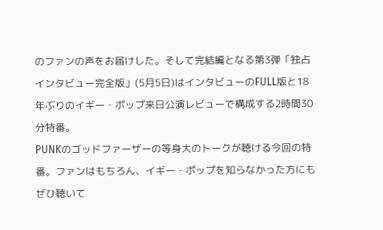のファンの声をお届けした。そして完結編となる第3弾「独占インタビュー完全版」(5月5日)はインタビューのFULL版と18年ぶりのイギー・ポップ来日公演レビューで構成する2時間30分特番。
PUNKのゴッドファーザーの等身大のトークが聴ける今回の特番。ファンはもちろん、イギー・ポップを知らなかった方にもぜひ聴いて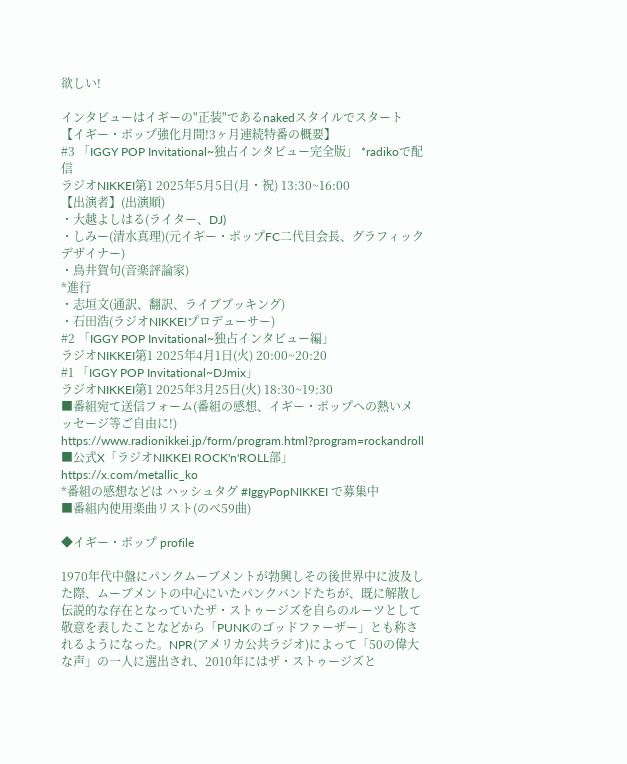欲しい!

インタビューはイギーの"正装"であるnakedスタイルでスタート
【イギー・ポップ強化月間!3ヶ月連続特番の概要】
#3 「IGGY POP Invitational~独占インタビュー完全版」 *radikoで配信
ラジオNIKKEI第1 2025年5月5日(月・祝) 13:30~16:00
【出演者】(出演順)
・大越よしはる(ライター、DJ)
・しみー(清水真理)(元イギー・ポップFC二代目会長、グラフィックデザイナー)
・鳥井賀句(音楽評論家)
*進行
・志垣文(通訳、翻訳、ライブブッキング)
・石田浩(ラジオNIKKEIプロデューサー)
#2 「IGGY POP Invitational~独占インタビュー編」
ラジオNIKKEI第1 2025年4月1日(火) 20:00~20:20
#1 「IGGY POP Invitational~DJmix」
ラジオNIKKEI第1 2025年3月25日(火) 18:30~19:30
■番組宛て送信フォーム(番組の感想、イギー・ポップへの熱いメッセージ等ご自由に!)
https://www.radionikkei.jp/form/program.html?program=rockandroll
■公式X「ラジオNIKKEI ROCK'n'ROLL部」
https://x.com/metallic_ko
*番組の感想などは ハッシュタグ #IggyPopNIKKEI で募集中
■番組内使用楽曲リスト(のべ59曲)

◆イギー・ポップ profile

1970年代中盤にパンクムーブメントが勃興しその後世界中に波及した際、ムーブメントの中心にいたパンクバンドたちが、既に解散し伝説的な存在となっていたザ・ストゥージズを自らのルーツとして敬意を表したことなどから「PUNKのゴッドファーザー」とも称されるようになった。NPR(アメリカ公共ラジオ)によって「50の偉大な声」の一人に選出され、2010年にはザ・ストゥージズと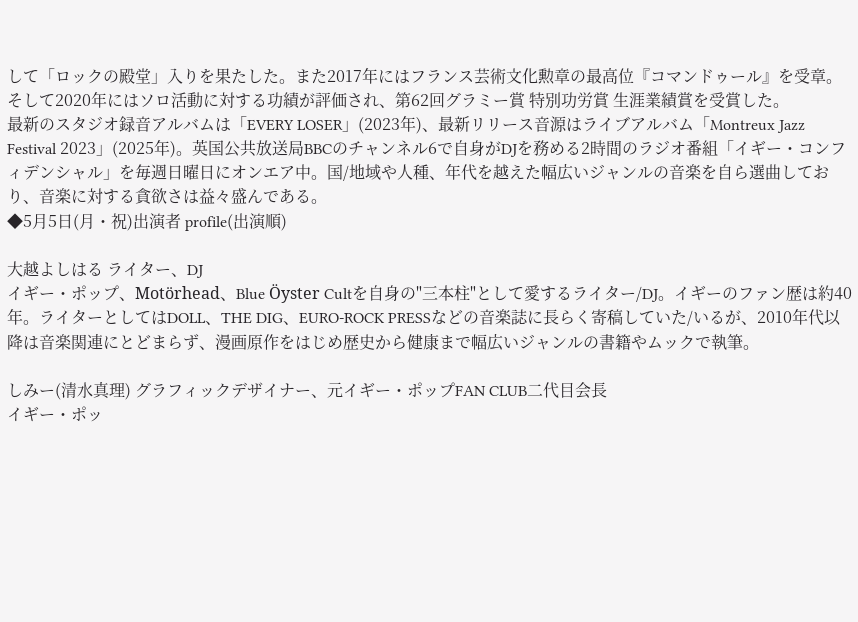して「ロックの殿堂」入りを果たした。また2017年にはフランス芸術文化勲章の最高位『コマンドゥール』を受章。そして2020年にはソロ活動に対する功績が評価され、第62回グラミー賞 特別功労賞 生涯業績賞を受賞した。
最新のスタジオ録音アルバムは「EVERY LOSER」(2023年)、最新リリース音源はライブアルバム「Montreux Jazz Festival 2023」(2025年)。英国公共放送局BBCのチャンネル6で自身がDJを務める2時間のラジオ番組「イギー・コンフィデンシャル」を毎週日曜日にオンエア中。国/地域や人種、年代を越えた幅広いジャンルの音楽を自ら選曲しており、音楽に対する貪欲さは益々盛んである。
◆5月5日(月・祝)出演者 profile(出演順)

大越よしはる ライター、DJ
イギー・ポップ、Motörhead、Blue Öyster Cultを自身の"三本柱"として愛するライター/DJ。イギーのファン歴は約40年。ライターとしてはDOLL、THE DIG、EURO-ROCK PRESSなどの音楽誌に長らく寄稿していた/いるが、2010年代以降は音楽関連にとどまらず、漫画原作をはじめ歴史から健康まで幅広いジャンルの書籍やムックで執筆。

しみー(清水真理) グラフィックデザイナー、元イギー・ポップFAN CLUB二代目会長
イギー・ポッ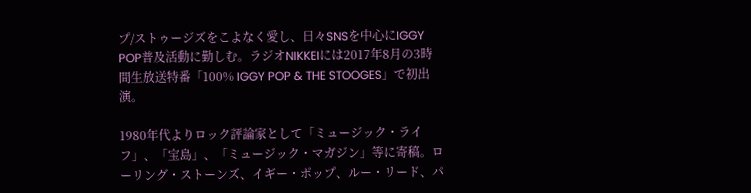プ/ストゥージズをこよなく愛し、日々SNSを中心にIGGY POP普及活動に勤しむ。ラジオNIKKEIには2017年8月の3時間生放送特番「100% IGGY POP & THE STOOGES」で初出演。

1980年代よりロック評論家として「ミュージック・ライフ」、「宝島」、「ミュージック・マガジン」等に寄稿。ローリング・ストーンズ、イギー・ポップ、ルー・リード、パ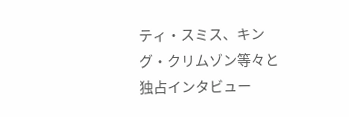ティ・スミス、キング・クリムゾン等々と独占インタビュー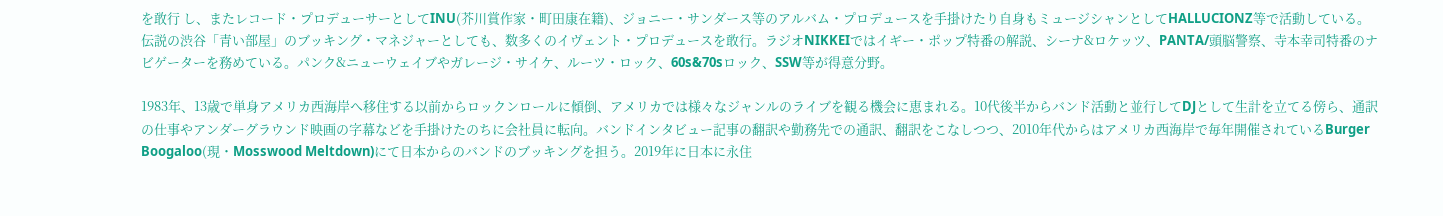を敢行 し、またレコード・プロデューサーとしてINU(芥川賞作家・町田康在籍)、ジョニー・サンダース等のアルバム・プロデュースを手掛けたり自身もミュージシャンとしてHALLUCIONZ等で活動している。伝説の渋谷「青い部屋」のブッキング・マネジャーとしても、数多くのイヴェント・プロデュースを敢行。ラジオNIKKEIではイギー・ポップ特番の解説、シーナ&ロケッツ、PANTA/頭脳警察、寺本幸司特番のナビゲーターを務めている。パンク&ニューウェイブやガレージ・サイケ、ルーツ・ロック、60s&70sロック、SSW等が得意分野。

1983年、13歳で単身アメリカ西海岸へ移住する以前からロックンロールに傾倒、アメリカでは様々なジャンルのライブを観る機会に恵まれる。10代後半からバンド活動と並行してDJとして生計を立てる傍ら、通訳の仕事やアンダーグラウンド映画の字幕などを手掛けたのちに会社員に転向。バンドインタビュー記事の翻訳や勤務先での通訳、翻訳をこなしつつ、2010年代からはアメリカ西海岸で毎年開催されているBurger Boogaloo(現・Mosswood Meltdown)にて日本からのバンドのブッキングを担う。2019年に日本に永住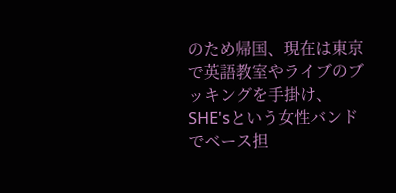のため帰国、現在は東京で英語教室やライブのブッキングを手掛け、SHE'sという女性バンドでベース担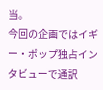当。
今回の企画ではイギー・ポップ独占インタビューで通訳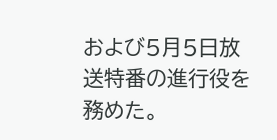および5月5日放送特番の進行役を務めた。